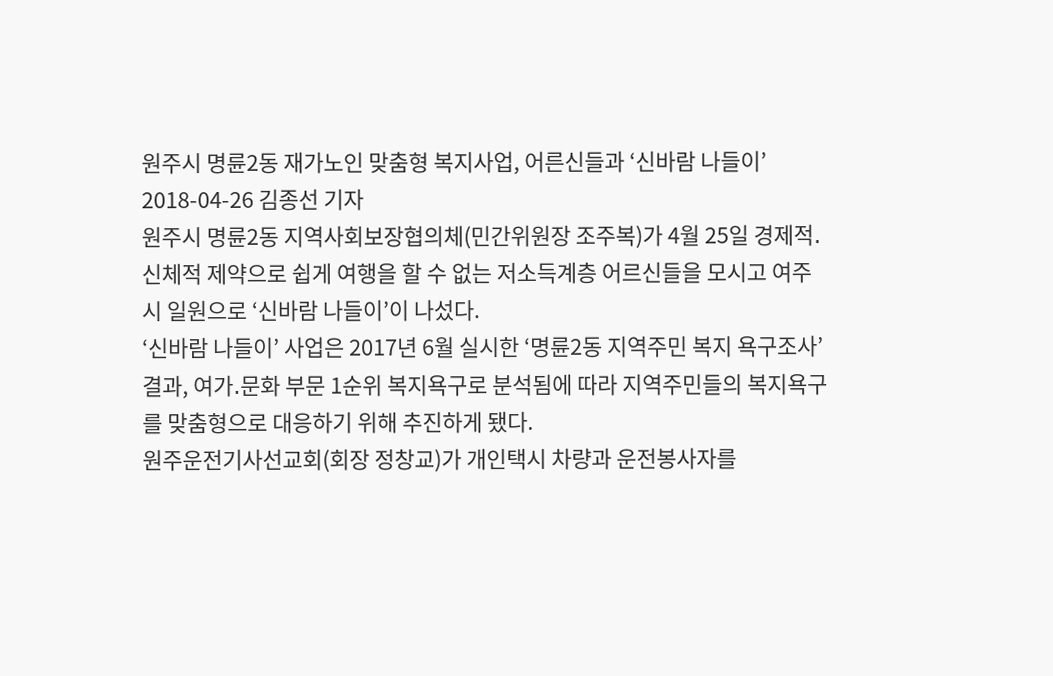원주시 명륜2동 재가노인 맞춤형 복지사업, 어른신들과 ‘신바람 나들이’
2018-04-26 김종선 기자
원주시 명륜2동 지역사회보장협의체(민간위원장 조주복)가 4월 25일 경제적․신체적 제약으로 쉽게 여행을 할 수 없는 저소득계층 어르신들을 모시고 여주시 일원으로 ‘신바람 나들이’이 나섰다.
‘신바람 나들이’ 사업은 2017년 6월 실시한 ‘명륜2동 지역주민 복지 욕구조사’결과, 여가․문화 부문 1순위 복지욕구로 분석됨에 따라 지역주민들의 복지욕구를 맞춤형으로 대응하기 위해 추진하게 됐다.
원주운전기사선교회(회장 정창교)가 개인택시 차량과 운전봉사자를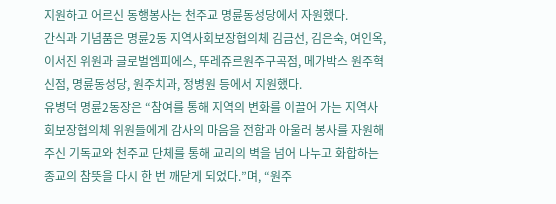지원하고 어르신 동행봉사는 천주교 명륜동성당에서 자원했다.
간식과 기념품은 명륜2동 지역사회보장협의체 김금선, 김은숙, 여인옥, 이서진 위원과 글로벌엠피에스, 뚜레쥬르원주구곡점, 메가박스 원주혁신점, 명륜동성당, 원주치과, 정병원 등에서 지원했다.
유병덕 명륜2동장은 “참여를 통해 지역의 변화를 이끌어 가는 지역사회보장협의체 위원들에게 감사의 마음을 전함과 아울러 봉사를 자원해 주신 기독교와 천주교 단체를 통해 교리의 벽을 넘어 나누고 화합하는 종교의 참뜻을 다시 한 번 깨닫게 되었다.”며, “원주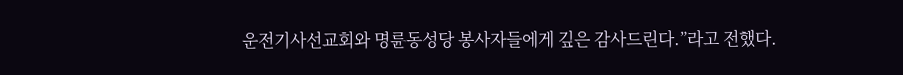운전기사선교회와 명륜동성당 봉사자들에게 깊은 감사드린다.”라고 전했다.